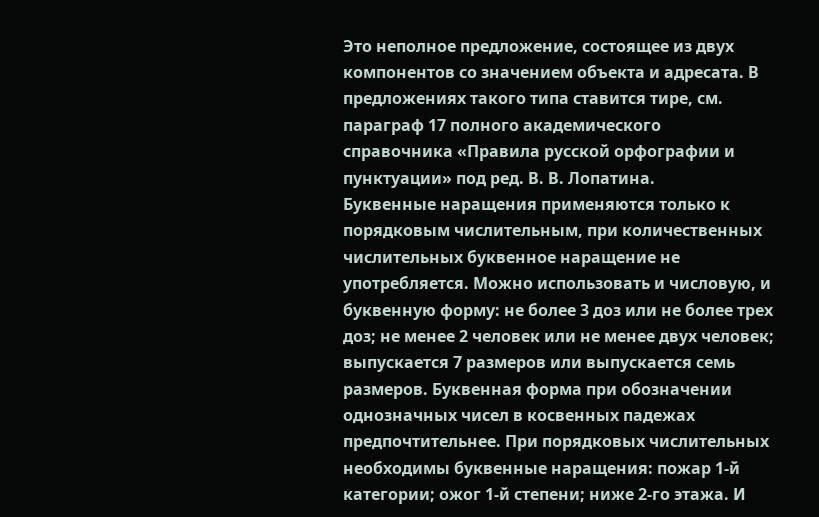Это неполное предложение, состоящее из двух компонентов со значением объекта и адресата. В предложениях такого типа ставится тире, см. параграф 17 полного академического справочника «Правила русской орфографии и пунктуации» под ред. В. В. Лопатина.
Буквенные наращения применяются только к порядковым числительным, при количественных числительных буквенное наращение не употребляется. Можно использовать и числовую, и буквенную форму: не более 3 доз или не более трех доз; не менее 2 человек или не менее двух человек; выпускается 7 размеров или выпускается семь размеров. Буквенная форма при обозначении однозначных чисел в косвенных падежах предпочтительнее. При порядковых числительных необходимы буквенные наращения: пожар 1-й категории; ожог 1-й степени; ниже 2-го этажа. И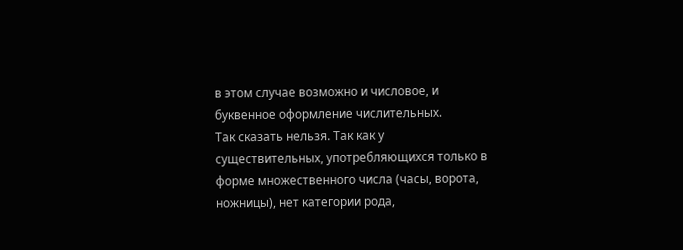в этом случае возможно и числовое, и буквенное оформление числительных.
Так сказать нельзя. Так как у существительных, употребляющихся только в форме множественного числа (часы, ворота, ножницы), нет категории рода,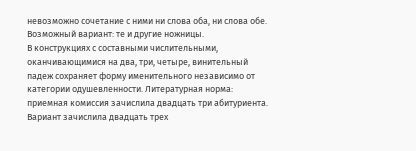невозможно сочетание с ними ни слова оба, ни слова обе.
Возможный вариант: те и другие ножницы.
В конструкциях с составными числительными, оканчивающимися на два, три, четыре, винительный падеж сохраняет форму именительного независимо от категории одушевленности. Литературная норма: приемная комиссия зачислила двадцать три абитуриента. Вариант зачислила двадцать трех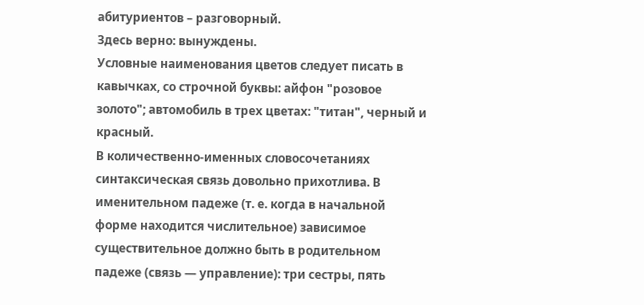абитуриентов – разговорный.
Здесь верно: вынуждены.
Условные наименования цветов следует писать в кавычках, со строчной буквы: айфон "розовое золото"; автомобиль в трех цветах: "титан", черный и красный.
В количественно-именных словосочетаниях синтаксическая связь довольно прихотлива. В именительном падеже (т. е. когда в начальной форме находится числительное) зависимое существительное должно быть в родительном падеже (связь — управление): три сестры, пять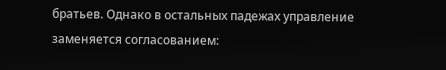братьев. Однако в остальных падежах управление заменяется согласованием: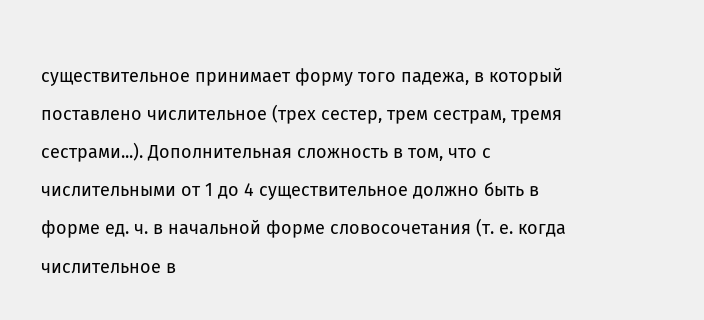существительное принимает форму того падежа, в который поставлено числительное (трех сестер, трем сестрам, тремя сестрами...). Дополнительная сложность в том, что с числительными от 1 до 4 существительное должно быть в форме ед. ч. в начальной форме словосочетания (т. е. когда числительное в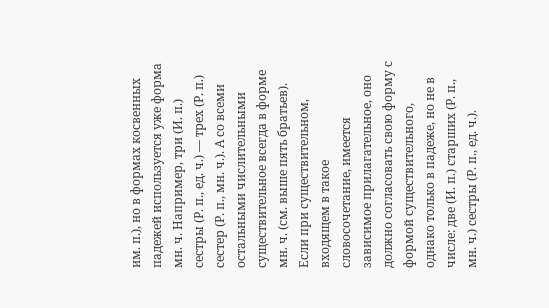им. п.), но в формах косвенных падежей используется уже форма мн. ч. Например, три (И. п.) сестры (Р. п., ед. ч.) — трех (Р. п.) сестер (Р. п., мн. ч.). А со всеми остальными числительными существительное всегда в форме мн. ч. (см. выше пять братьев).
Если при существительном, входящем в такое словосочетание, имеется зависимое прилагательное, оно должно согласовать свою форму с формой существительного, однако только в падеже, но не в числе: две (И. п.) старших (Р. п., мн. ч.) сестры (Р. п., ед. ч.).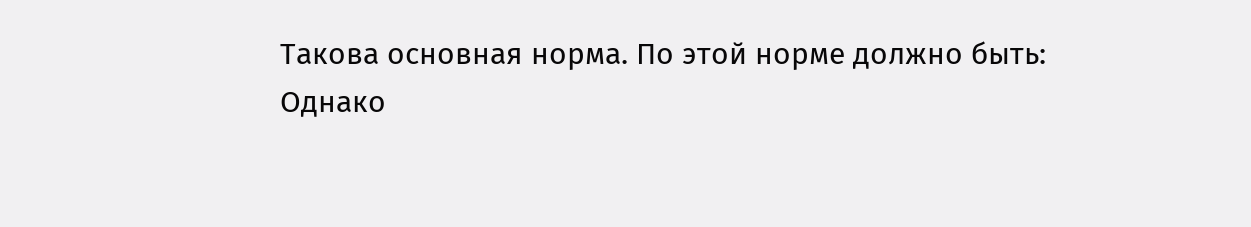Такова основная норма. По этой норме должно быть:
Однако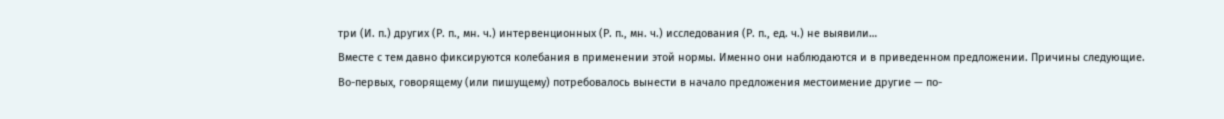три (И. п.) других (Р. п., мн. ч.) интервенционных (Р. п., мн. ч.) исследования (Р. п., ед. ч.) не выявили…
Вместе с тем давно фиксируются колебания в применении этой нормы. Именно они наблюдаются и в приведенном предложении. Причины следующие.
Во-первых, говорящему (или пишущему) потребовалось вынести в начало предложения местоимение другие — по-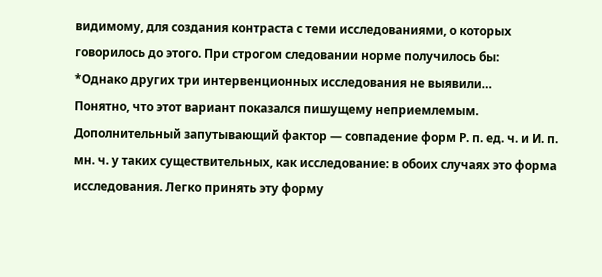видимому, для создания контраста с теми исследованиями, о которых говорилось до этого. При строгом следовании норме получилось бы:
*Однако других три интервенционных исследования не выявили…
Понятно, что этот вариант показался пишущему неприемлемым.
Дополнительный запутывающий фактор — совпадение форм Р. п. ед. ч. и И. п. мн. ч. у таких существительных, как исследование: в обоих случаях это форма исследования. Легко принять эту форму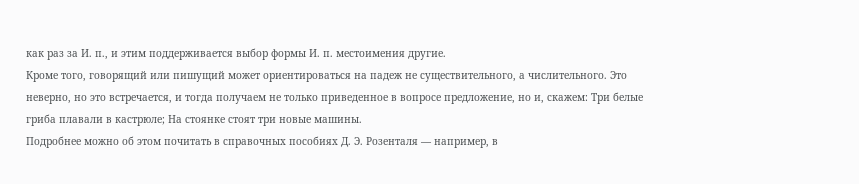как раз за И. п., и этим поддерживается выбор формы И. п. местоимения другие.
Кроме того, говорящий или пишущий может ориентироваться на падеж не существительного, а числительного. Это неверно, но это встречается, и тогда получаем не только приведенное в вопросе предложение, но и, скажем: Три белые гриба плавали в кастрюле; На стоянке стоят три новые машины.
Подробнее можно об этом почитать в справочных пособиях Д. Э. Розенталя — например, в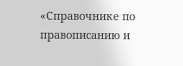«Справочнике по правописанию и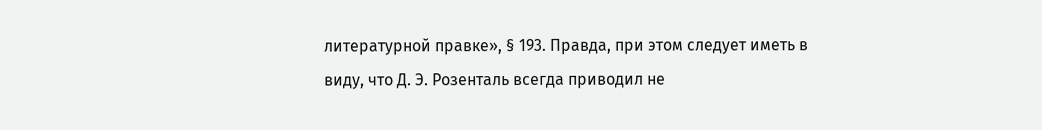литературной правке», § 193. Правда, при этом следует иметь в виду, что Д. Э. Розенталь всегда приводил не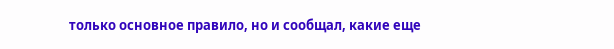только основное правило, но и сообщал, какие еще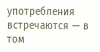употребления встречаются — в том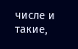числе и такие,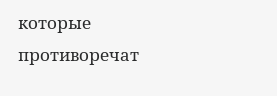которые противоречат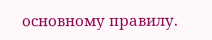основному правилу.